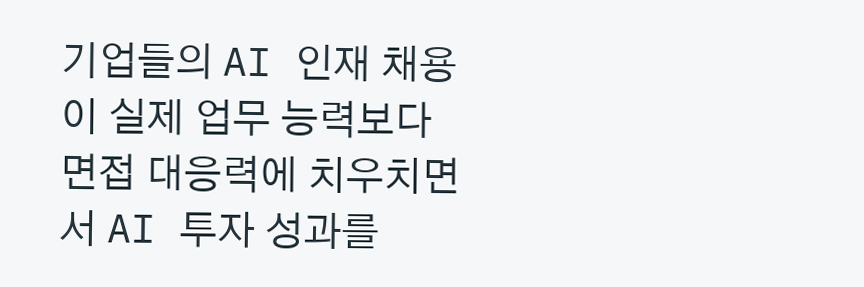기업들의 AI 인재 채용이 실제 업무 능력보다 면접 대응력에 치우치면서 AI 투자 성과를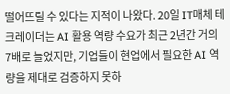떨어뜨릴 수 있다는 지적이 나왔다. 20일 IT매체 테크레이더는 AI 활용 역량 수요가 최근 2년간 거의 7배로 늘었지만, 기업들이 현업에서 필요한 AI 역량을 제대로 검증하지 못하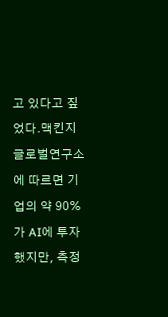고 있다고 짚었다.맥킨지글로벌연구소에 따르면 기업의 약 90%가 AI에 투자했지만, 측정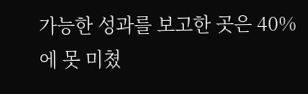가능한 성과를 보고한 곳은 40%에 못 미쳤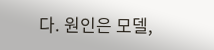다. 원인은 모델,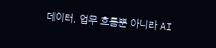데이터, 업무 흐름뿐 아니라 AI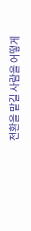전환을 맡길 사람을 어떻게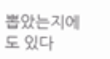뽑았는지에도 있다